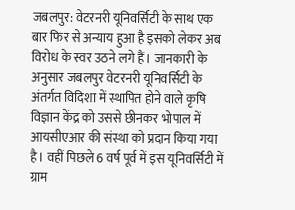जबलपुर: वेटरनरी यूनिवर्सिटी के साथ एक बार फिर से अन्याय हुआ है इसको लेकर अब विरोध के स्वर उठने लगे हैं। जानकारी के अनुसार जबलपुर वेटरनरी यूनिवर्सिटी के अंतर्गत विदिशा में स्थापित होने वाले कृषि विज्ञान केंद्र को उससे छीनकर भोपाल में आयसीएआर की संस्था को प्रदान किया गया है। वहीं पिछले 6 वर्ष पूर्व में इस यूनिवर्सिटी में ग्राम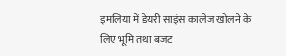इमलिया में डेयरी साइंस कालेज खोलने के लिए भूमि तथा बजट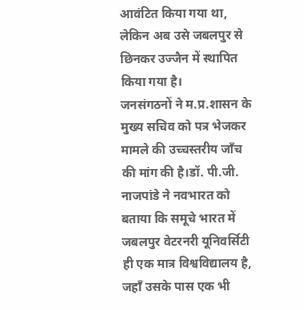आवंटित किया गया था, लेकिन अब उसे जबलपुर से छिनकर उज्जैन में स्थापित किया गया है।
जनसंगठनों ने म.प्र.शासन के मुख्य सचिव को पत्र भेजकर मामले की उच्चस्तरीय जाँच की मांग की है।डॉ. पी.जी. नाजपांडे ने नवभारत को बताया कि समूचे भारत में जबलपुर वेटरनरी यूनिवर्सिटी ही एक मात्र विश्वविद्यालय है, जहाँ उसके पास एक भी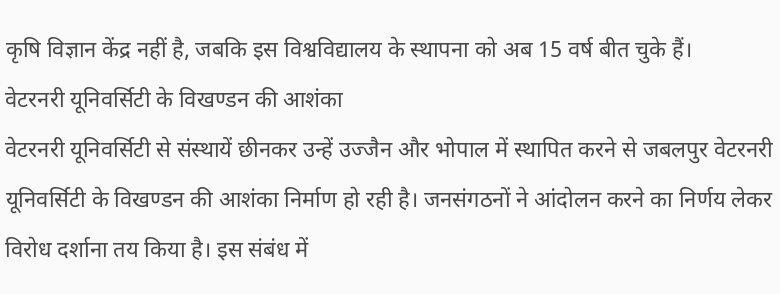कृषि विज्ञान केंद्र नहीं है, जबकि इस विश्वविद्यालय के स्थापना को अब 15 वर्ष बीत चुके हैं।
वेटरनरी यूनिवर्सिटी के विखण्डन की आशंका
वेटरनरी यूनिवर्सिटी से संस्थायें छीनकर उन्हें उज्जैन और भोपाल में स्थापित करने से जबलपुर वेटरनरी यूनिवर्सिटी के विखण्डन की आशंका निर्माण हो रही है। जनसंगठनों ने आंदोलन करने का निर्णय लेकर विरोध दर्शाना तय किया है। इस संबंध में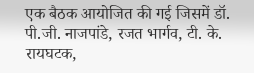एक बैठक आयोजित की गई जिसमें डॉ. पी.जी. नाजपांडे, रजत भार्गव, टी. के. रायघटक,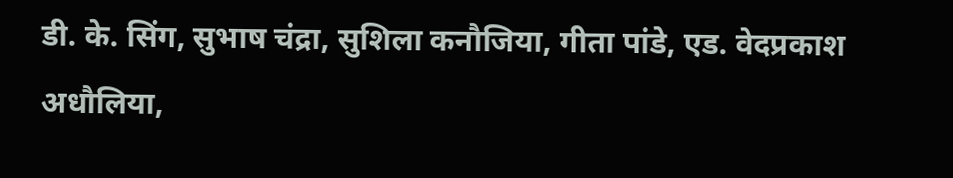डी. के. सिंग, सुभाष चंद्रा, सुशिला कनौजिया, गीता पांडे, एड. वेदप्रकाश अधौलिया,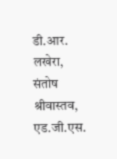डी.आर. लखेरा, संतोष श्रीवास्तव, एड.जी.एस.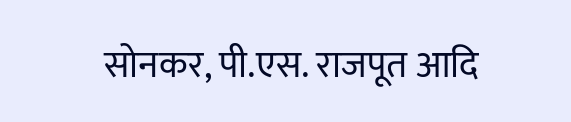सोनकर, पी.एस. राजपूत आदि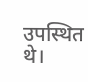उपस्थित थे।